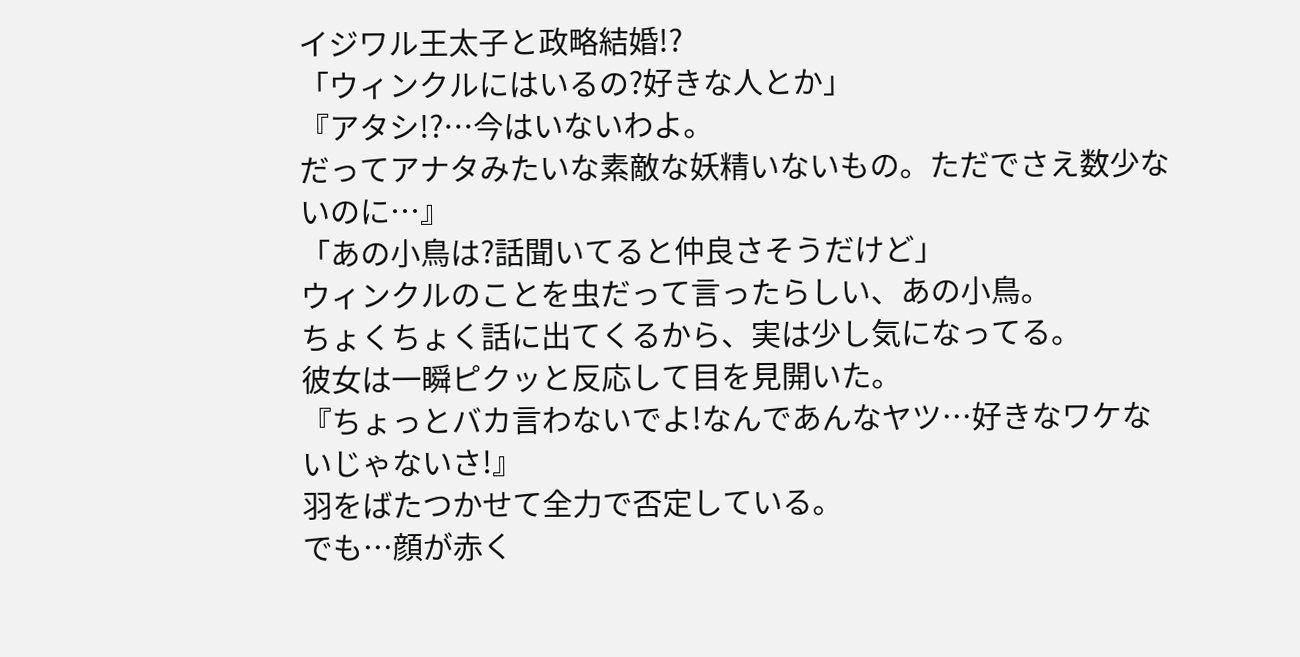イジワル王太子と政略結婚!?
「ウィンクルにはいるの?好きな人とか」
『アタシ!?…今はいないわよ。
だってアナタみたいな素敵な妖精いないもの。ただでさえ数少ないのに…』
「あの小鳥は?話聞いてると仲良さそうだけど」
ウィンクルのことを虫だって言ったらしい、あの小鳥。
ちょくちょく話に出てくるから、実は少し気になってる。
彼女は一瞬ピクッと反応して目を見開いた。
『ちょっとバカ言わないでよ!なんであんなヤツ…好きなワケないじゃないさ!』
羽をばたつかせて全力で否定している。
でも…顔が赤く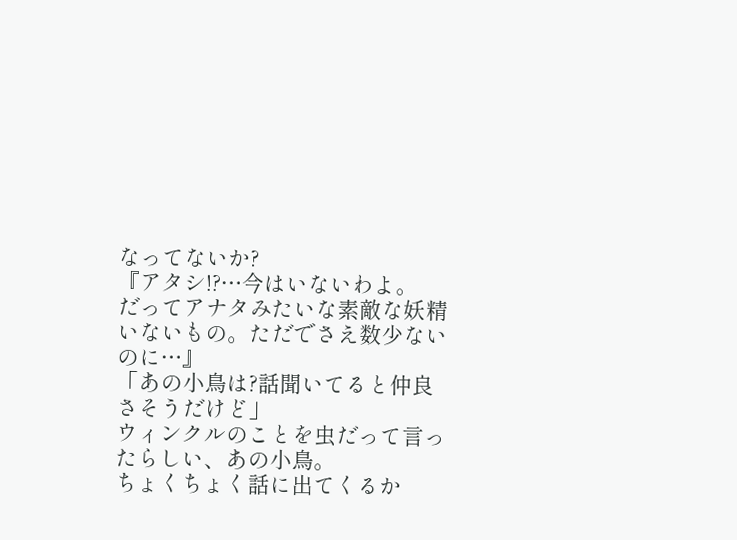なってないか?
『アタシ!?…今はいないわよ。
だってアナタみたいな素敵な妖精いないもの。ただでさえ数少ないのに…』
「あの小鳥は?話聞いてると仲良さそうだけど」
ウィンクルのことを虫だって言ったらしい、あの小鳥。
ちょくちょく話に出てくるか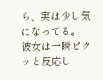ら、実は少し気になってる。
彼女は一瞬ピクッと反応し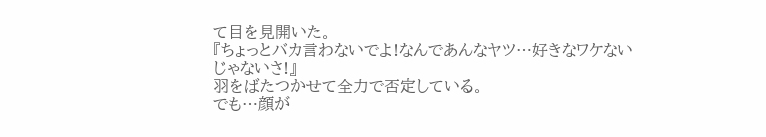て目を見開いた。
『ちょっとバカ言わないでよ!なんであんなヤツ…好きなワケないじゃないさ!』
羽をばたつかせて全力で否定している。
でも…顔が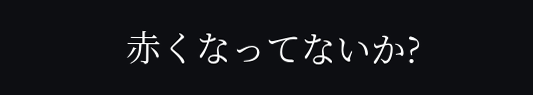赤くなってないか?